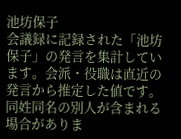池坊保子
会議録に記録された「池坊保子」の発言を集計しています。会派・役職は直近の発言から推定した値です。同姓同名の別人が含まれる場合がありま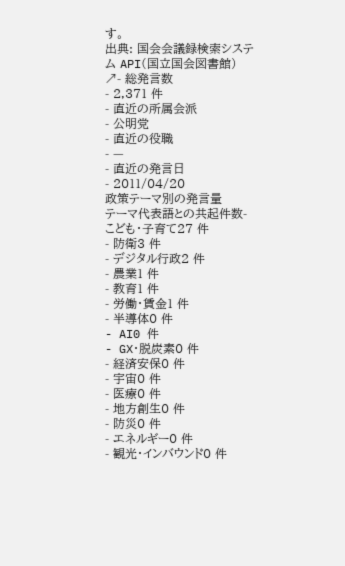す。
出典: 国会会議録検索システム API(国立国会図書館) ↗- 総発言数
- 2,371 件
- 直近の所属会派
- 公明党
- 直近の役職
- —
- 直近の発言日
- 2011/04/20
政策テーマ別の発言量
テーマ代表語との共起件数- こども・子育て27 件
- 防衛3 件
- デジタル行政2 件
- 農業1 件
- 教育1 件
- 労働・賃金1 件
- 半導体0 件
- AI0 件
- GX・脱炭素0 件
- 経済安保0 件
- 宇宙0 件
- 医療0 件
- 地方創生0 件
- 防災0 件
- エネルギー0 件
- 観光・インバウンド0 件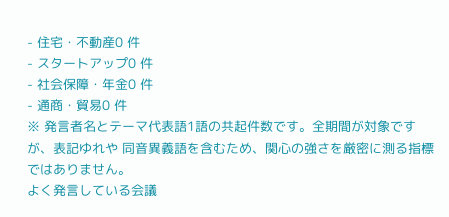- 住宅・不動産0 件
- スタートアップ0 件
- 社会保障・年金0 件
- 通商・貿易0 件
※ 発言者名とテーマ代表語1語の共起件数です。全期間が対象ですが、表記ゆれや 同音異義語を含むため、関心の強さを厳密に測る指標ではありません。
よく発言している会議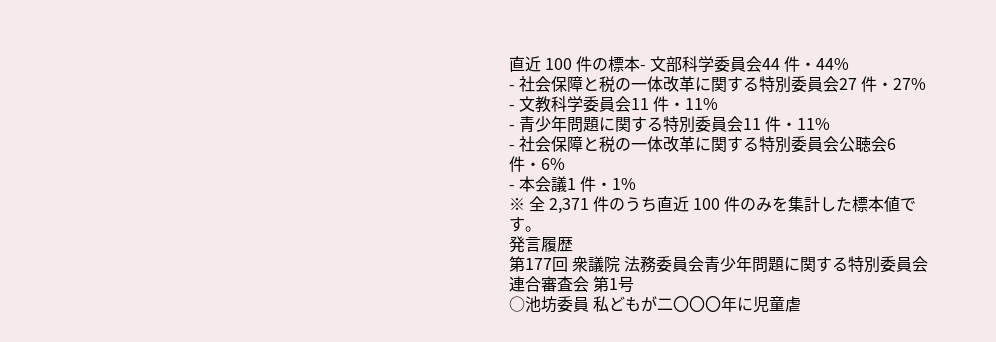直近 100 件の標本- 文部科学委員会44 件・44%
- 社会保障と税の一体改革に関する特別委員会27 件・27%
- 文教科学委員会11 件・11%
- 青少年問題に関する特別委員会11 件・11%
- 社会保障と税の一体改革に関する特別委員会公聴会6 件・6%
- 本会議1 件・1%
※ 全 2,371 件のうち直近 100 件のみを集計した標本値です。
発言履歴
第177回 衆議院 法務委員会青少年問題に関する特別委員会連合審査会 第1号
○池坊委員 私どもが二〇〇〇年に児童虐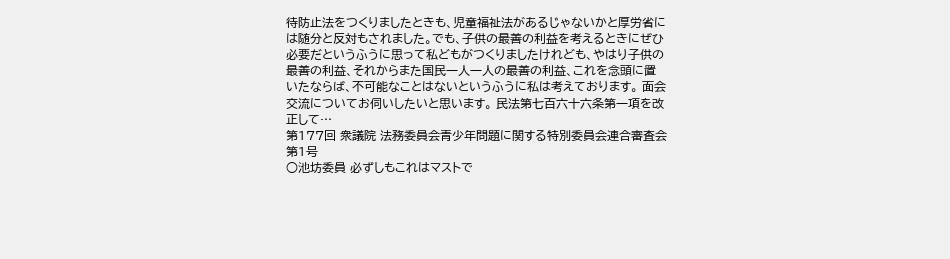待防止法をつくりましたときも、児童福祉法があるじゃないかと厚労省には随分と反対もされました。でも、子供の最善の利益を考えるときにぜひ必要だというふうに思って私どもがつくりましたけれども、やはり子供の最善の利益、それからまた国民一人一人の最善の利益、これを念頭に置いたならば、不可能なことはないというふうに私は考えております。 面会交流についてお伺いしたいと思います。 民法第七百六十六条第一項を改正して…
第177回 衆議院 法務委員会青少年問題に関する特別委員会連合審査会 第1号
○池坊委員 必ずしもこれはマストで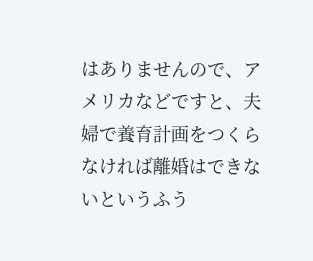はありませんので、アメリカなどですと、夫婦で養育計画をつくらなければ離婚はできないというふう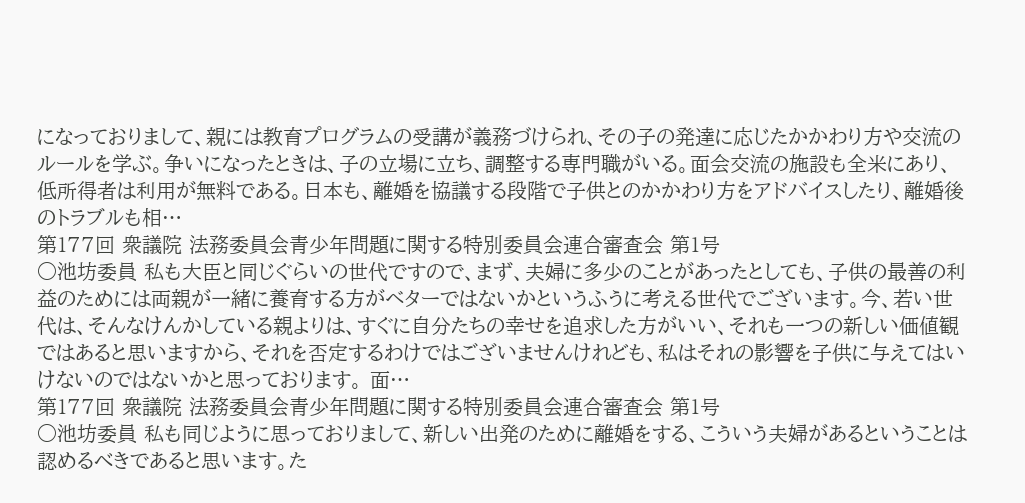になっておりまして、親には教育プログラムの受講が義務づけられ、その子の発達に応じたかかわり方や交流のルールを学ぶ。争いになったときは、子の立場に立ち、調整する専門職がいる。面会交流の施設も全米にあり、低所得者は利用が無料である。日本も、離婚を協議する段階で子供とのかかわり方をアドバイスしたり、離婚後のトラブルも相…
第177回 衆議院 法務委員会青少年問題に関する特別委員会連合審査会 第1号
○池坊委員 私も大臣と同じぐらいの世代ですので、まず、夫婦に多少のことがあったとしても、子供の最善の利益のためには両親が一緒に養育する方がベターではないかというふうに考える世代でございます。今、若い世代は、そんなけんかしている親よりは、すぐに自分たちの幸せを追求した方がいい、それも一つの新しい価値観ではあると思いますから、それを否定するわけではございませんけれども、私はそれの影響を子供に与えてはいけないのではないかと思っております。 面…
第177回 衆議院 法務委員会青少年問題に関する特別委員会連合審査会 第1号
○池坊委員 私も同じように思っておりまして、新しい出発のために離婚をする、こういう夫婦があるということは認めるべきであると思います。た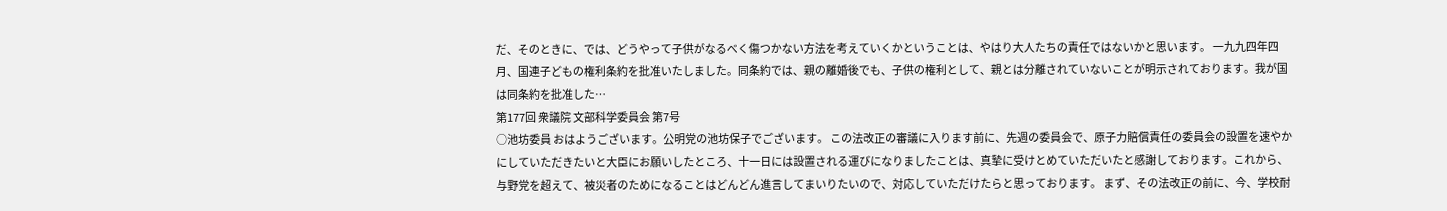だ、そのときに、では、どうやって子供がなるべく傷つかない方法を考えていくかということは、やはり大人たちの責任ではないかと思います。 一九九四年四月、国連子どもの権利条約を批准いたしました。同条約では、親の離婚後でも、子供の権利として、親とは分離されていないことが明示されております。我が国は同条約を批准した…
第177回 衆議院 文部科学委員会 第7号
○池坊委員 おはようございます。公明党の池坊保子でございます。 この法改正の審議に入ります前に、先週の委員会で、原子力賠償責任の委員会の設置を速やかにしていただきたいと大臣にお願いしたところ、十一日には設置される運びになりましたことは、真摯に受けとめていただいたと感謝しております。これから、与野党を超えて、被災者のためになることはどんどん進言してまいりたいので、対応していただけたらと思っております。 まず、その法改正の前に、今、学校耐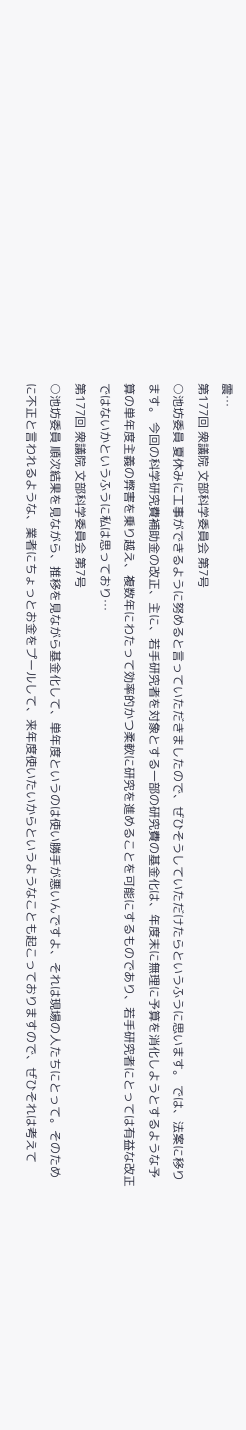震…
第177回 衆議院 文部科学委員会 第7号
○池坊委員 夏休みに工事ができるように努めると言っていただきましたので、ぜひそうしていただけたらというふうに思います。 では、法案に移ります。 今回の科学研究費補助金の改正、主に、若手研究者を対象とする一部の研究費の基金化は、年度末に無理に予算を消化しようとするような予算の単年度主義の弊害を乗り越え、複数年にわたって効率的かつ柔軟に研究を進めることを可能にするものであり、若手研究者にとっては有益な改正ではないかというふうに私は思っており…
第177回 衆議院 文部科学委員会 第7号
○池坊委員 順次結果を見ながら、推移を見ながら基金化して、単年度というのは使い勝手が悪いんですよ、それは現場の人たちにとって。そのために不正と言われるような、業者にちょっとお金をプールして、来年度使いたいからというようなことも起こっておりますので、ぜひそれは考えて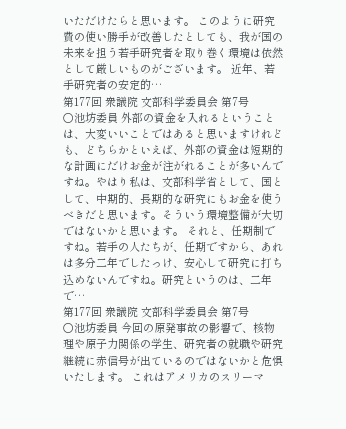いただけたらと思います。 このように研究費の使い勝手が改善したとしても、我が国の未来を担う若手研究者を取り巻く環境は依然として厳しいものがございます。 近年、若手研究者の安定的…
第177回 衆議院 文部科学委員会 第7号
○池坊委員 外部の資金を入れるということは、大変いいことではあると思いますけれども、どちらかといえば、外部の資金は短期的な計画にだけお金が注がれることが多いんですね。やはり私は、文部科学省として、国として、中期的、長期的な研究にもお金を使うべきだと思います。そういう環境整備が大切ではないかと思います。 それと、任期制ですね。若手の人たちが、任期ですから、あれは多分二年でしたっけ、安心して研究に打ち込めないんですね。研究というのは、二年で…
第177回 衆議院 文部科学委員会 第7号
○池坊委員 今回の原発事故の影響で、核物理や原子力関係の学生、研究者の就職や研究継続に赤信号が出ているのではないかと危惧いたします。 これはアメリカのスリーマ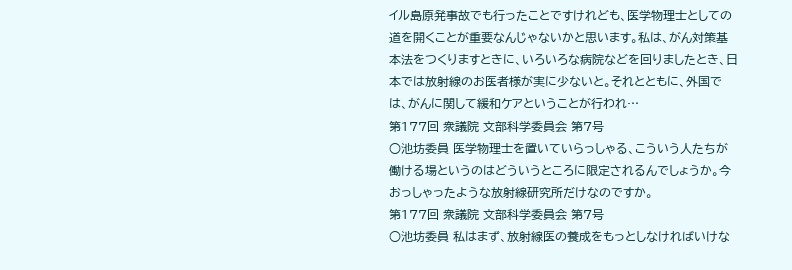イル島原発事故でも行ったことですけれども、医学物理士としての道を開くことが重要なんじゃないかと思います。私は、がん対策基本法をつくりますときに、いろいろな病院などを回りましたとき、日本では放射線のお医者様が実に少ないと。それとともに、外国では、がんに関して緩和ケアということが行われ…
第177回 衆議院 文部科学委員会 第7号
○池坊委員 医学物理士を置いていらっしゃる、こういう人たちが働ける場というのはどういうところに限定されるんでしょうか。今おっしゃったような放射線研究所だけなのですか。
第177回 衆議院 文部科学委員会 第7号
○池坊委員 私はまず、放射線医の養成をもっとしなければいけな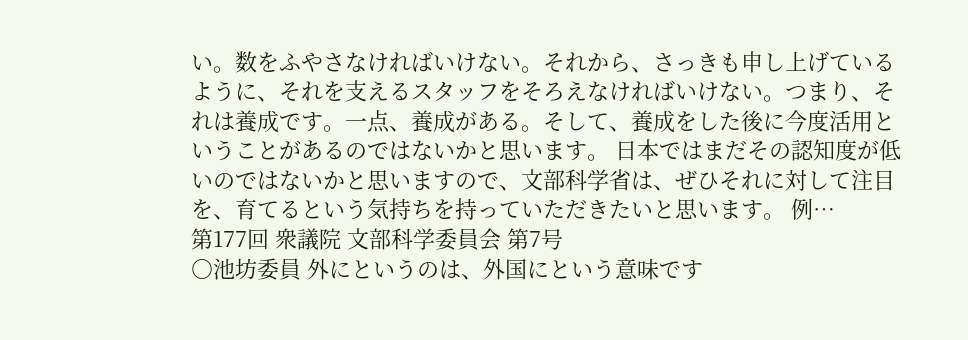い。数をふやさなければいけない。それから、さっきも申し上げているように、それを支えるスタッフをそろえなければいけない。つまり、それは養成です。一点、養成がある。そして、養成をした後に今度活用ということがあるのではないかと思います。 日本ではまだその認知度が低いのではないかと思いますので、文部科学省は、ぜひそれに対して注目を、育てるという気持ちを持っていただきたいと思います。 例…
第177回 衆議院 文部科学委員会 第7号
○池坊委員 外にというのは、外国にという意味です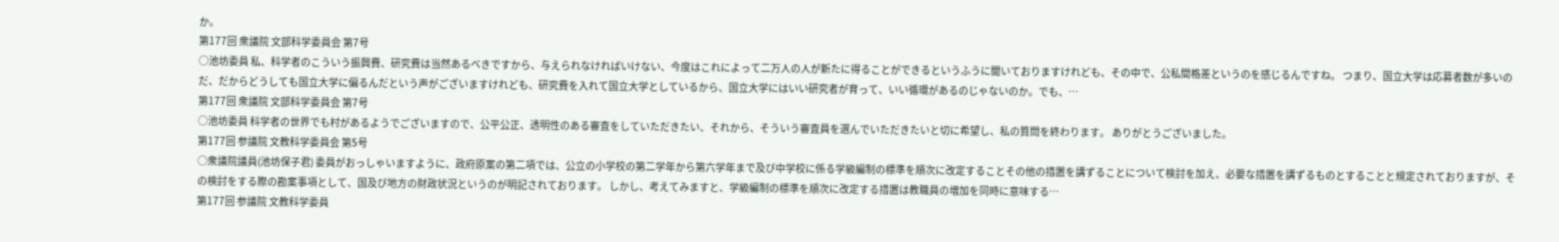か。
第177回 衆議院 文部科学委員会 第7号
○池坊委員 私、科学者のこういう振興費、研究費は当然あるべきですから、与えられなければいけない、今度はこれによって二万人の人が新たに得ることができるというふうに聞いておりますけれども、その中で、公私間格差というのを感じるんですね。 つまり、国立大学は応募者数が多いのだ、だからどうしても国立大学に偏るんだという声がございますけれども、研究費を入れて国立大学としているから、国立大学にはいい研究者が育って、いい循環があるのじゃないのか。でも、…
第177回 衆議院 文部科学委員会 第7号
○池坊委員 科学者の世界でも村があるようでございますので、公平公正、透明性のある審査をしていただきたい、それから、そういう審査員を選んでいただきたいと切に希望し、私の質問を終わります。 ありがとうございました。
第177回 参議院 文教科学委員会 第5号
○衆議院議員(池坊保子君) 委員がおっしゃいますように、政府原案の第二項では、公立の小学校の第二学年から第六学年まで及び中学校に係る学級編制の標準を順次に改定することその他の措置を講ずることについて検討を加え、必要な措置を講ずるものとすることと規定されておりますが、その検討をする際の勘案事項として、国及び地方の財政状況というのが明記されております。 しかし、考えてみますと、学級編制の標準を順次に改定する措置は教職員の増加を同時に意味する…
第177回 参議院 文教科学委員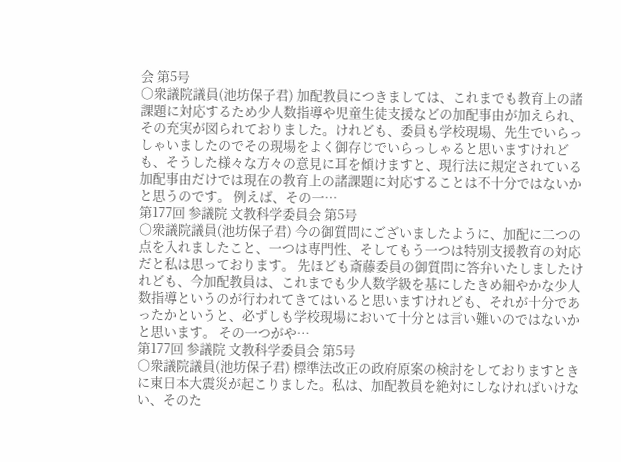会 第5号
○衆議院議員(池坊保子君) 加配教員につきましては、これまでも教育上の諸課題に対応するため少人数指導や児童生徒支援などの加配事由が加えられ、その充実が図られておりました。けれども、委員も学校現場、先生でいらっしゃいましたのでその現場をよく御存じでいらっしゃると思いますけれども、そうした様々な方々の意見に耳を傾けますと、現行法に規定されている加配事由だけでは現在の教育上の諸課題に対応することは不十分ではないかと思うのです。 例えば、その一…
第177回 参議院 文教科学委員会 第5号
○衆議院議員(池坊保子君) 今の御質問にございましたように、加配に二つの点を入れましたこと、一つは専門性、そしてもう一つは特別支援教育の対応だと私は思っております。 先ほども斎藤委員の御質問に答弁いたしましたけれども、今加配教員は、これまでも少人数学級を基にしたきめ細やかな少人数指導というのが行われてきてはいると思いますけれども、それが十分であったかというと、必ずしも学校現場において十分とは言い難いのではないかと思います。 その一つがや…
第177回 参議院 文教科学委員会 第5号
○衆議院議員(池坊保子君) 標準法改正の政府原案の検討をしておりますときに東日本大震災が起こりました。私は、加配教員を絶対にしなければいけない、そのた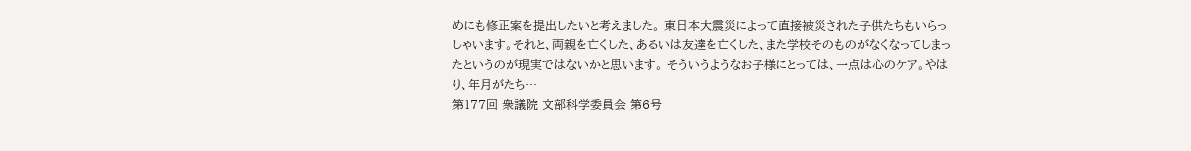めにも修正案を提出したいと考えました。 東日本大震災によって直接被災された子供たちもいらっしゃいます。それと、両親を亡くした、あるいは友達を亡くした、また学校そのものがなくなってしまったというのが現実ではないかと思います。 そういうようなお子様にとっては、一点は心のケア。やはり、年月がたち…
第177回 衆議院 文部科学委員会 第6号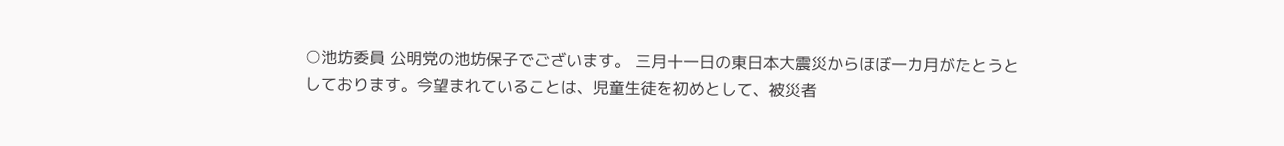○池坊委員 公明党の池坊保子でございます。 三月十一日の東日本大震災からほぼ一カ月がたとうとしております。今望まれていることは、児童生徒を初めとして、被災者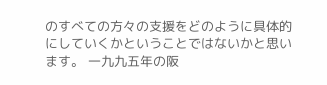のすべての方々の支援をどのように具体的にしていくかということではないかと思います。 一九九五年の阪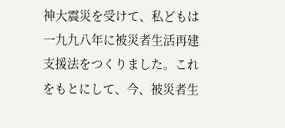神大震災を受けて、私どもは一九九八年に被災者生活再建支援法をつくりました。これをもとにして、今、被災者生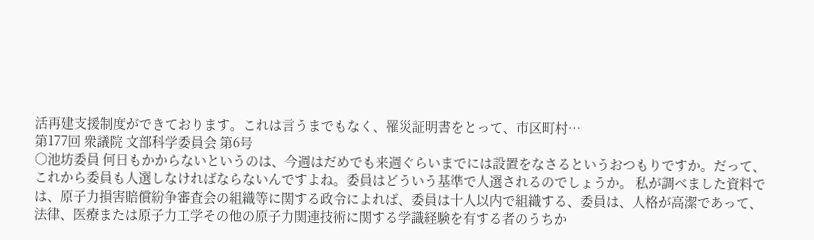活再建支援制度ができております。これは言うまでもなく、罹災証明書をとって、市区町村…
第177回 衆議院 文部科学委員会 第6号
○池坊委員 何日もかからないというのは、今週はだめでも来週ぐらいまでには設置をなさるというおつもりですか。だって、これから委員も人選しなければならないんですよね。委員はどういう基準で人選されるのでしょうか。 私が調べました資料では、原子力損害賠償紛争審査会の組織等に関する政令によれば、委員は十人以内で組織する、委員は、人格が高潔であって、法律、医療または原子力工学その他の原子力関連技術に関する学識経験を有する者のうちか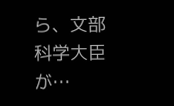ら、文部科学大臣が…